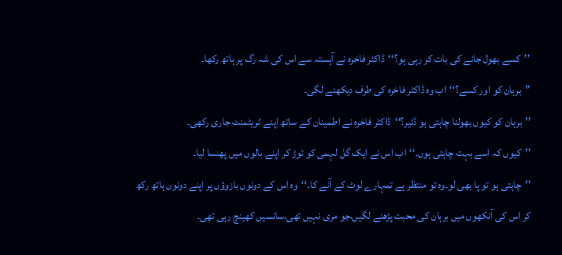’’کسے بھول جانے کی بات کر رہی ہو؟‘‘ڈاکٹر فاخرہ نے آہستہ سے اس کی شہ رگ پر ہاتھ رکھا۔
’’برہان کو اور کسے؟‘‘اب وہ ڈاکٹر فاخرہ کی طرف دیکھنے لگی۔
’’برہان کو کیوں بھولنا چاہتی ہو ڈئیر؟‘‘ڈاکٹر فاخرہ نے اطمینان کے ساتھ اپنے ٹریٹمنٹ جاری رکھی۔
’’کیوں کہ اسے بہت چاہتی ہوں۔‘‘اب اس نے ایک گل لہمی کو توڑ کر اپنے بالوں میں پھنسا لیا۔
’’چاہتی ہو تو پا بھی لو۔وہ تو منتظر ہے تمہارے لوٹ کے آنے کا۔‘‘وہ اس کے دونوں بازوؤں پر اپنے دونوں ہاتھ رکھ کر اس کی آنکھوں میں برہان کی محبت پڑھنے لگیں،جو مری نہیں تھی،سانسیں کھینچ رہی تھی۔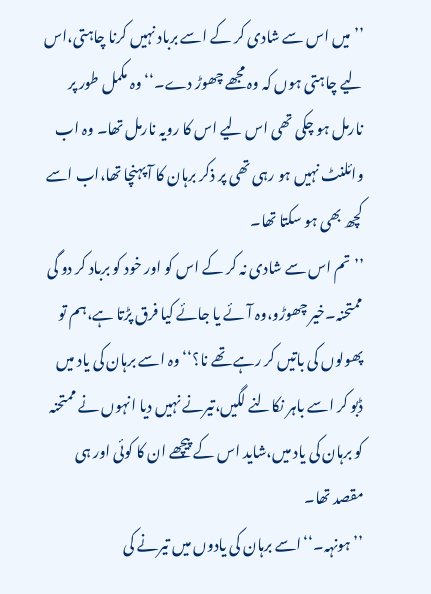’’میں اس سے شادی کر کے اسے برباد نہیں کرنا چاہتی،اس لیے چاہتی ہوں کہ وہ مجھے چھوڑ دے۔‘‘وہ مکمل طور پر نارمل ہو چکی تھی اس لیے اس کا رویہ نارمل تھا۔ وہ اب وائلنٹ نہیں ہو رہی تھی پر ذکر برہان کا آ پہنچا تھا،اب اسے کچھ بھی ہو سکتا تھا۔
’’تم اس سے شادی نہ کر کے اس کو اور خود کو برباد کر دو گی ممتحنہ۔خیر چھوڑو،وہ آئے یا جائے کیا فرق پڑتا ہے،ہم تو پھولوں کی باتیں کر رہے تھے نا؟‘‘ وہ اسے برہان کی یاد میں ڈبو کر اسے باہر نکالنے لگیں،تیرنے نہیں دیا انہوں نے ممتحنہ کو برہان کی یاد میں،شاید اس کے پیچھے ان کا کوئی اور ہی مقصد تھا۔
’’ہونہہ۔‘‘اسے برہان کی یادوں میں تیرنے کی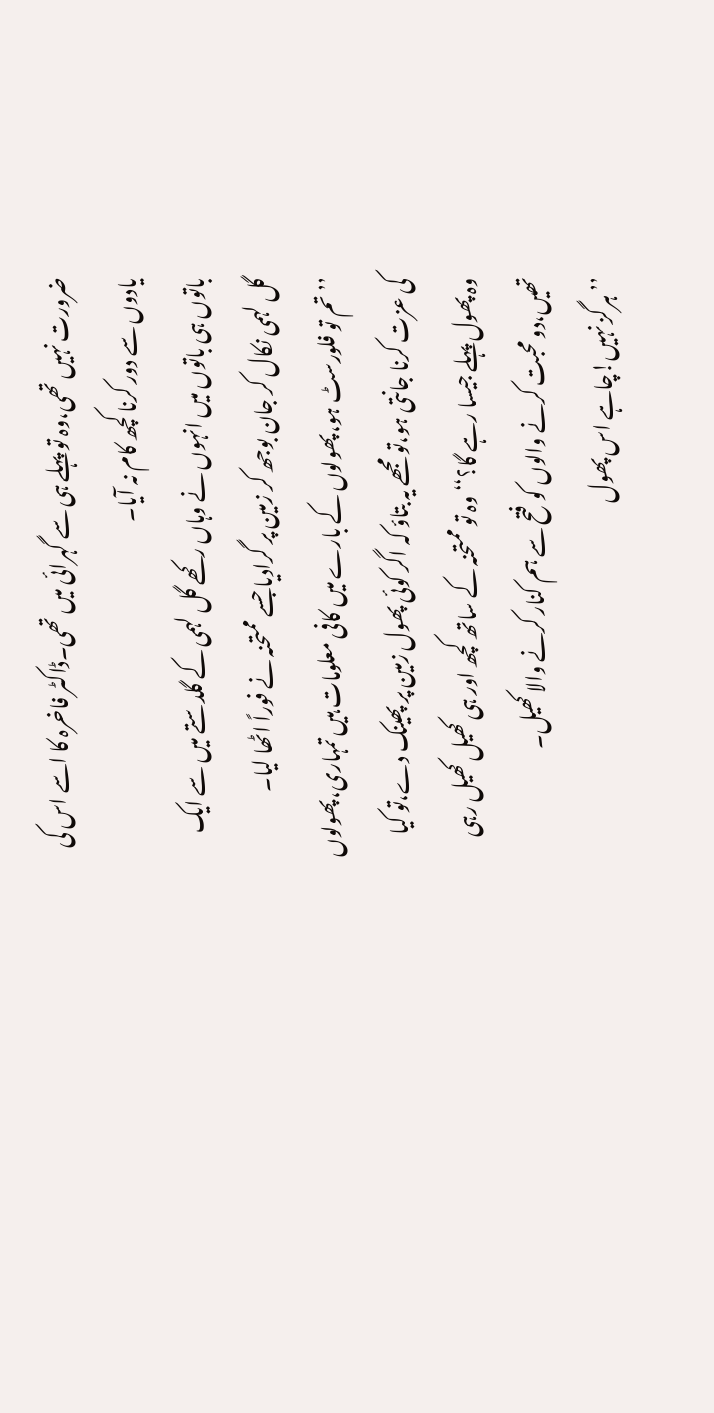ضرورت نہیں تھی،وہ تو پہلے ہی سے گہرائی میں تھی۔ڈاکٹر فاخرہ کا اسے اس کی یادوں سے دور کرنا کچھ کام نہ آیا۔
باتوں ہی باتوں میں انہوں نے وہاں رکھے گل لہمی کے گلدستے میں سے ایک گل لہمی نکال کر جان بوجھ کر زمین پر گرادیا جسے ممتحنہ نے فوراً اٹھا لیا۔
’’تم تو فلورسٹ ہو،پھولوں کے بارے میں کافی معلومات ہیں تمہاری،پھولوں کی عزت کرنا جانتی ہو،تو مجھے یہ بتاؤ کہ اگر کوئی پھول زمین پر پھینک دے،تو کیا وہ پھول پہلے جیسا رہے گا؟‘‘وہ تو ممتحنہ کے ساتھ کچھ اور ہی کھیل کھیل رہی تھیں،دو محبت کرنے والوں کو فتح سے ہم کنار کرنے والا کھیل۔
’’ہرگز نہیں!چاہے اس پھول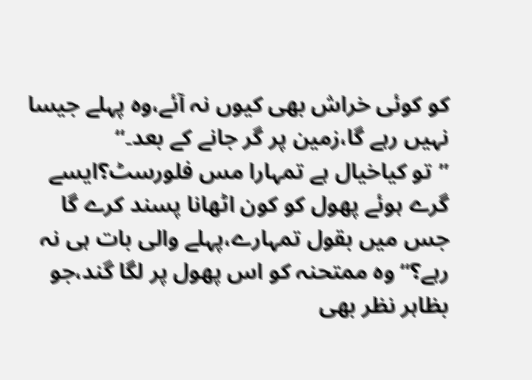کو کوئی خراش بھی کیوں نہ آئے،وہ پہلے جیسا نہیں رہے گا،زمین پر گر جانے کے بعد۔‘‘
’’تو کیاخیال ہے تمہارا مس فلورسٹ؟ایسے گرے ہوئے پھول کو کون اٹھانا پسند کرے گا جس میں بقول تمہارے،پہلے والی بات ہی نہ رہے؟‘‘وہ ممتحنہ کو اس پھول پر لگا گند،جو بظاہر نظر بھی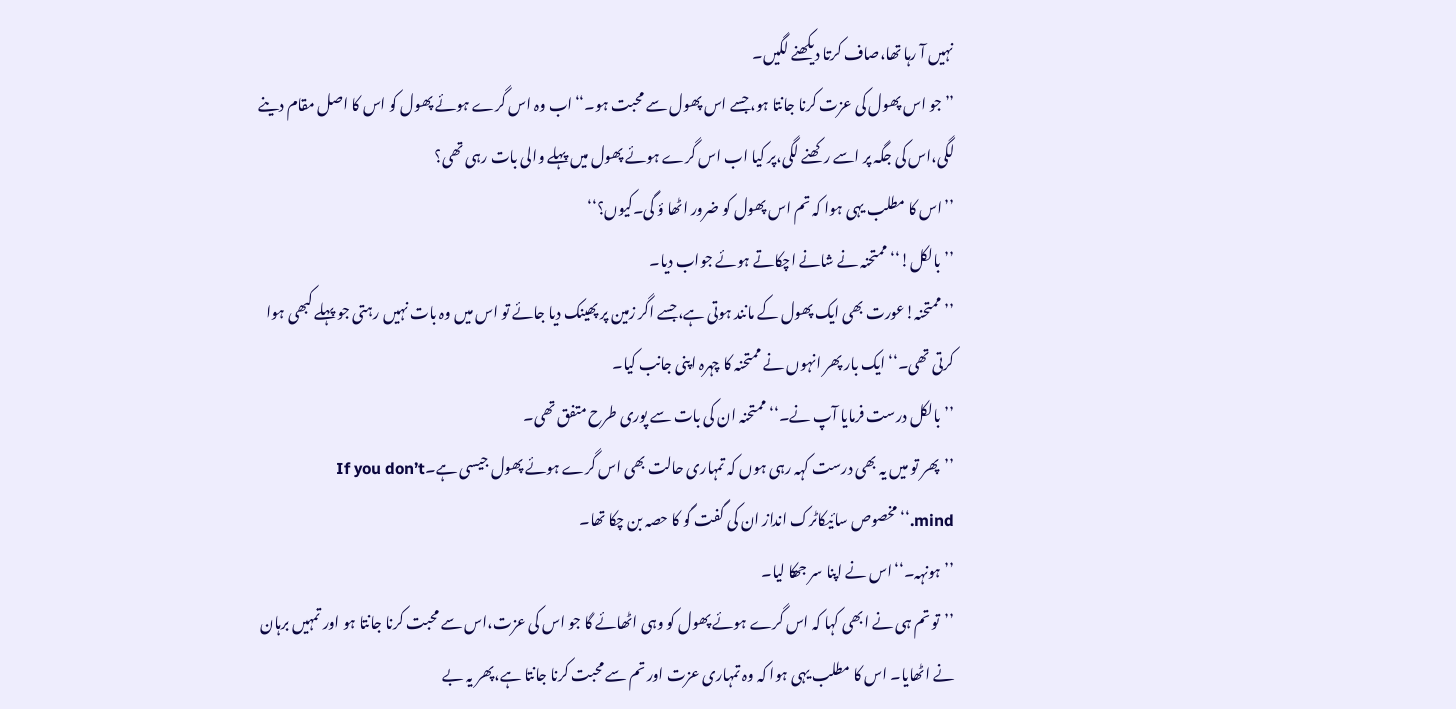نہیں آ رہا تھا،صاف کرتا دیکھنے لگیں۔
’’جو اس پھول کی عزت کرنا جانتا ہو،جسے اس پھول سے محبت ہو۔‘‘اب وہ اس گرے ہوئے پھول کو اس کا اصل مقام دینے لگی،اس کی جگہ پر اسے رکھنے لگی،پر کیا اب اس گرے ہوئے پھول میں پہلے والی بات رہی تھی؟
’’اس کا مطلب یہی ہوا کہ تم اس پھول کو ضرور اٹھا ؤ گی۔کیوں؟‘‘
’’بالکل!‘‘ممتحنہ نے شانے اچکاتے ہوئے جواب دیا۔
’’ممتحنہ!عورت بھی ایک پھول کے مانند ہوتی ہے،جسے اگر زمین پر پھینک دیا جائے تو اس میں وہ بات نہیں رہتی جو پہلے کبھی ہوا کرتی تھی۔‘‘ایک بار پھر انہوں نے ممتحنہ کا چہرہ اپنی جانب کیا۔
’’بالکل درست فرمایا آپ نے۔‘‘ممتحنہ ان کی بات سے پوری طرح متفق تھی۔
’’پھر تو میں یہ بھی درست کہہ رہی ہوں کہ تمہاری حالت بھی اس گرے ہوئے پھول جیسی ہے۔If you don’t mind.‘‘مخصوص سائیکاٹرک انداز ان کی گفت گو کا حصہ بن چکا تھا۔
’’ہونہہ۔‘‘اس نے اپنا سر جھکا لیا۔
’’تو تم ہی نے ابھی کہا کہ اس گرے ہوئے پھول کو وہی اٹھائے گا جو اس کی عزت،اس سے محبت کرنا جانتا ہو اور تمہیں برہان نے اٹھایا۔ اس کا مطلب یہی ہوا کہ وہ تمہاری عزت اور تم سے محبت کرنا جانتا ہے،پھر یہ بے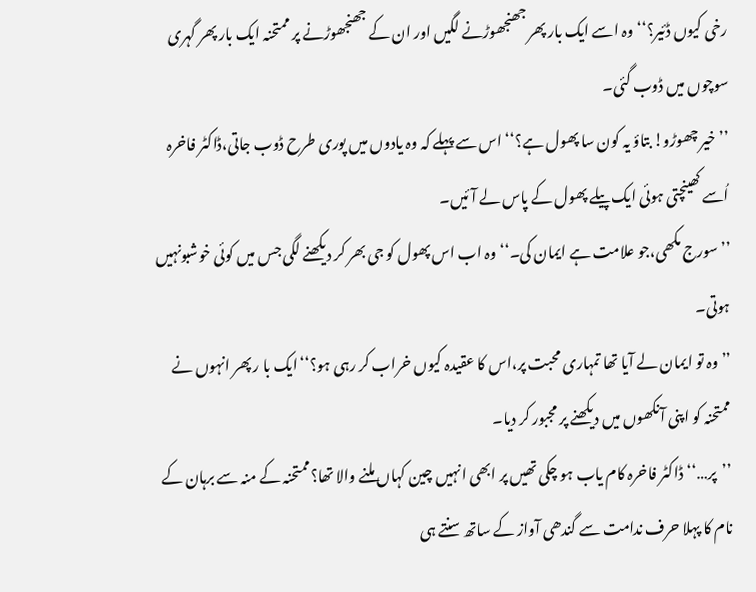رخی کیوں ڈئیر؟‘‘وہ اسے ایک بار پھر جھنجھوڑنے لگیں اور ان کے جھنجھوڑنے پر ممتحنہ ایک بار پھر گہری سوچوں میں ڈوب گئی۔
’’خیر چھوڑو! بتاؤ یہ کون سا پھول ہے؟‘‘ اس سے پہلے کہ وہ یادوں میں پوری طرح ڈوب جاتی،ڈاکٹر فاخرہ اُسے کھینچتی ہوئی ایک پیلے پھول کے پاس لے آئیں۔
’’سورج مکھی،جو علامت ہے ایمان کی۔‘‘وہ اب اس پھول کو جی بھر کر دیکھنے لگی جس میں کوئی خوشبونہیں ہوتی۔
’’وہ تو ایمان لے آیا تھا تمہاری محبت پر،اس کا عقیدہ کیوں خراب کر رہی ہو؟‘‘ایک با ر پھر انہوں نے ممتحنہ کو اپنی آنکھوں میں دیکھنے پر مجبور کر دیا۔
’’پر…‘‘ڈاکٹر فاخرہ کام یاب ہو چکی تھیں پر ابھی انہیں چین کہاں ملنے والا تھا؟ممتحنہ کے منہ سے برہان کے نام کا پہلا حرف ندامت سے گندھی آواز کے ساتھ سنتے ہی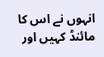انہوں نے اس کا مائنڈ کہیں اور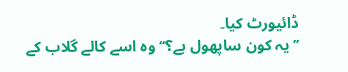ڈائیورٹ کیا۔
’’یہ کون ساپھول ہے؟‘‘وہ اسے کالے گلاب کے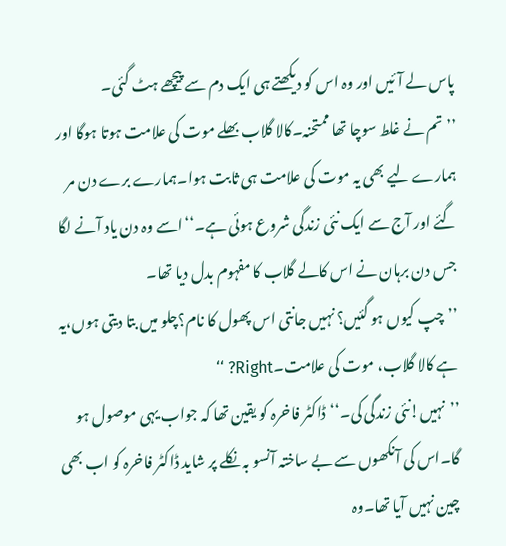پاس لے آئیں اور وہ اس کو دیکھتے ہی ایک دم سے پیچھے ہٹ گئی۔
’’تم نے غلط سوچا تھا ممتحنہ۔کالا گلاب بھلے موت کی علامت ہوتا ہوگا اور ہمارے لیے بھی یہ موت کی علامت ہی ثابت ہوا۔ہمارے برے دن مر گئے اور آج سے ایک نئی زندگی شروع ہوئی ہے۔‘‘اسے وہ دن یاد آنے لگا جس دن برہان نے اس کالے گلاب کا مفہوم بدل دیا تھا۔
’’چپ کیوں ہو گئیں؟ نہیں جانتی اس پھول کا نام؟چلو میں بتا دیتی ہوں،یہ ہے کالا گلاب، موت کی علامت۔Right? ‘‘
’’نہیں!نئی زندگی کی۔‘‘ڈاکٹر فاخرہ کو یقین تھا کہ جواب یہی موصول ہو گا۔اس کی آنکھوں سے بے ساختہ آنسو بہ نکلے پر شاید ڈاکٹر فاخرہ کو اب بھی چین نہیں آیا تھا۔وہ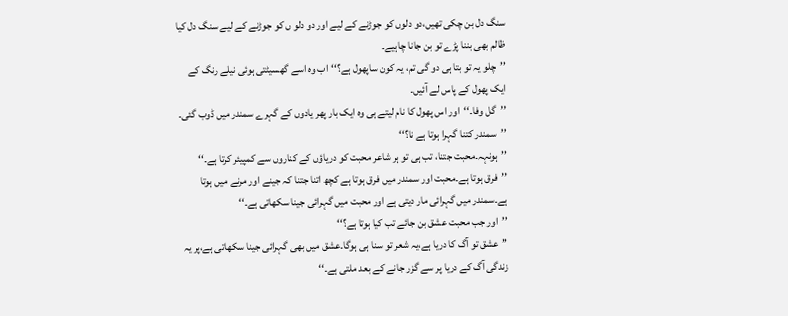سنگ دل بن چکی تھیں،دو دلوں کو جوڑنے کے لیے اور دو دلو ں کو جوڑنے کے لیے سنگ دل کیا ظالم بھی بننا پڑے تو بن جانا چاہیے۔
’’چلو یہ تو بتا ہی دو گی تم، یہ کون ساپھول ہے؟‘‘اب وہ اسے گھسیٹتی ہوئی نیلے رنگ کے ایک پھول کے پاس لے آئیں۔
’’گل وفا۔‘‘اور اس پھول کا نام لیتے ہی وہ ایک بار پھر یادوں کے گہرے سمندر میں ڈوب گئی۔
’’سمندر کتنا گہرا ہوتا ہے نا؟‘‘
’’ہونہہ۔محبت جتنا، تب ہی تو ہر شاعر محبت کو دریاؤں کے کناروں سے کمپیئر کرتا ہے۔‘‘
’’فرق ہوتا ہے۔محبت اور سمندر میں فرق ہوتا ہے کچھ اتنا جتنا کہ جینے اور مرنے میں ہوتا ہے۔سمندر میں گہرائی مار دیتی ہے اور محبت میں گہرائی جینا سکھاتی ہے۔‘‘
’’اور جب محبت عشق بن جائے تب کیا ہوتا ہے؟‘‘
’’عشق تو آگ کا دریا ہے،یہ شعر تو سنا ہی ہوگا۔عشق میں بھی گہرائی جینا سکھاتی ہے،پر یہ زندگی آگ کے دریا پر سے گزر جانے کے بعد ملتی ہے۔‘‘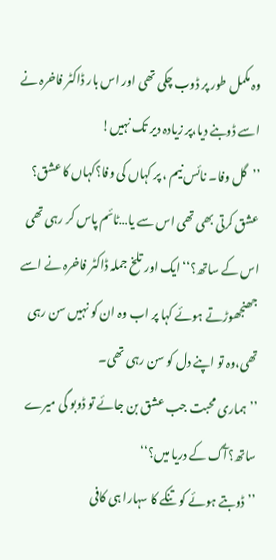وہ مکمل طور پر ڈوب چکی تھی اور اس بار ڈاکٹر فاخرہ نے اسے ڈوبنے دیا،پر زیادہ دیر تک نہیں!
’’گل وفا۔ نائس نیم ، پر کہاں کی وفا؟کہاں کا عشق؟ عشق کرتی بھی تھی اس سے یا…ٹائم پاس کر رہی تھی اس کے ساتھ؟‘‘ایک اور تلخ جملہ ڈاکٹر فاخرہ نے اسے جھنجھوڑتے ہوئے کہا پر اب وہ ان کو نہیں سن رہی تھی،وہ تو اپنے دل کو سن رہی تھی۔
’’ہماری محبت جب عشق بن جائے تو ڈوبو گی میرے ساتھ؟آگ کے دریا میں؟‘‘
’’ڈوبتے ہوئے کو تنکے کا سہارا ہی کافی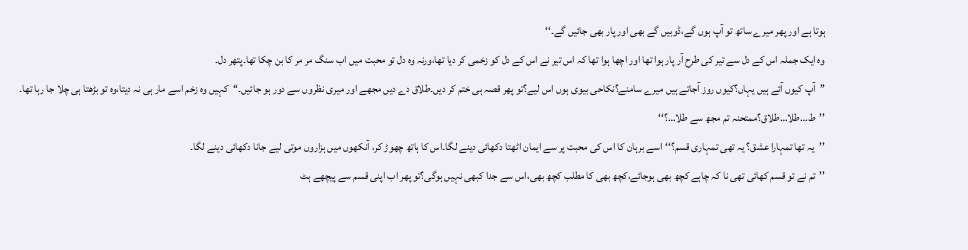ہوتا ہے اور پھر میرے ساتھ تو آپ ہوں گے،ڈوبیں گے بھی اور پار بھی جائیں گے۔‘‘
وہ ایک جملہ اس کے دل سے تیر کی طرح آر پار ہوا تھا اور اچھا ہوا تھا کہ اس تیر نے اس کے دل کو زخمی کر دیا تھا،ورنہ وہ دل تو محبت میں اب سنگ مر مر کا بن چکا تھا۔پتھر دل۔
’’آپ کیوں آئے ہیں یہاں؟کیوں روز آجاتے ہیں میرے سامنے؟نکاحی بیوی ہوں اس لیے؟تو پھر قصہ ہی ختم کر دیں۔طلاق دے دیں مجھے اور میری نظروں سے دور ہو جائیں۔‘‘کہیں وہ زخم اسے مار ہی نہ دیتا،وہ تو بڑھتا ہی چلا جا رہا تھا۔
’’ط…طلا…طلاق؟ممتحنہ تم مجھ سے طلا…؟‘‘
’’یہ تھا تمہارا عشق؟ یہ تھی تمہاری قسم؟‘‘اسے برہان کا اس کی محبت پر سے ایمان اٹھتا دکھائی دینے لگا۔اس کا ہاتھ چھوڑ کر، آنکھوں میں ہزاروں موتی لیے جانا دکھائی دینے لگا۔
’’تم نے تو قسم کھائی تھی نا کہ چاہے کچھ بھی ہوجائے،کچھ بھی کا مطلب کچھ بھی،اس سے جدا کبھی نہیں ہوگی؟تو پھر اب اپنی قسم سے پیچھے ہٹ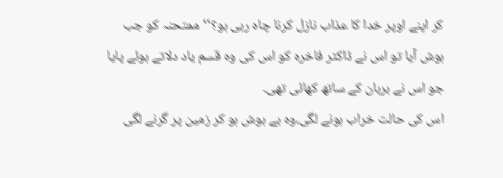کر اپنے اوپر خدا کا عذاب نازل کرنا چاہ رہی ہو؟‘‘ممتحنہ کو جب ہوش آیا تو اس نے ڈاکٹر فاخرہ کو اس کی وہ قسم یاد دلاتے ہوئے پایا جو اس نے برہان کے ساتھ کھائی تھی۔
اس کی حالت خراب ہونے لگی،وہ بے ہوش ہو کر زمین پر گرنے لگی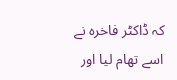کہ ڈاکٹر فاخرہ نے اسے تھام لیا اور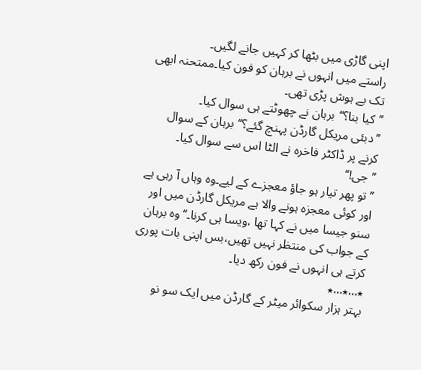اپنی گاڑی میں بٹھا کر کہیں جانے لگیں۔
راستے میں انہوں نے برہان کو فون کیا۔ممتحنہ ابھی تک بے ہوش پڑی تھی۔
’’کیا بنا؟‘‘برہان نے چھوٹتے ہی سوال کیا۔
’’دبئی مریکل گارڈن پہنچ گئے؟‘‘برہان کے سوال کرنے پر ڈاکٹر فاخرہ نے الٹا اس سے سوال کیا۔
’’جی!‘‘
’’تو پھر تیار ہو جاؤ معجزے کے لیے۔وہ وہاں آ رہی ہے اور کوئی معجزہ ہونے والا ہے مریکل گارڈن میں اور سنو جیسا میں نے کہا تھا ،ویسا ہی کرنا۔‘‘وہ برہان کے جواب کی منتظر نہیں تھیں،بس اپنی بات پوری کرتے ہی انہوں نے فون رکھ دیا۔
٭…٭…٭
بہتر ہزار سکوائر میٹر کے گارڈن میں ایک سو نو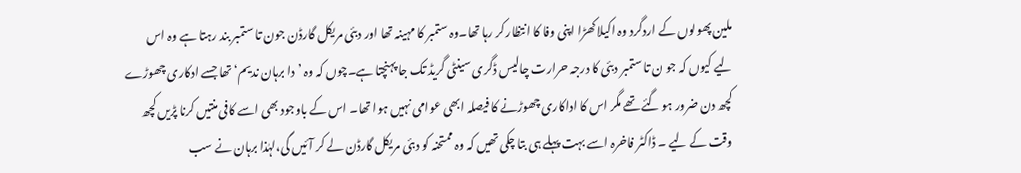ملین پھولوں کے اردگرد وہ اکیلا کھڑا اپنی وفا کا انتظار کر رہا تھا۔وہ ستمبر کا مہینہ تھا اور دبئی مریکل گارڈن جون تا ستمبر بند رہتا ہے وہ اس لیے کیوں کہ جو ن تا ستمبر دبئی کا درجہ حرارت چالیس ڈگری سینٹی گریڈ تک جا پہنچتا ہے۔چوں کہ وہ ’دا برہان ندیم‘ تھا جسے ادکاری چھوڑے کچھ دن ضرور ہو گئے تھے مگر اس کا اداکاری چھوڑنے کا فیصلہ ابھی عوامی نہیں ہوا تھا۔ اس کے باوجود بھی اسے کافی منتیں کرنا پڑیں کچھ وقت کے لیے ۔ ڈاکٹر فاخرہ اسے بہت پہلے ہی بتا چکی تھیں کہ وہ ممتحنہ کو دبئی مریکل گارڈن لے کر آئیں گی،لہٰذا برہان نے سب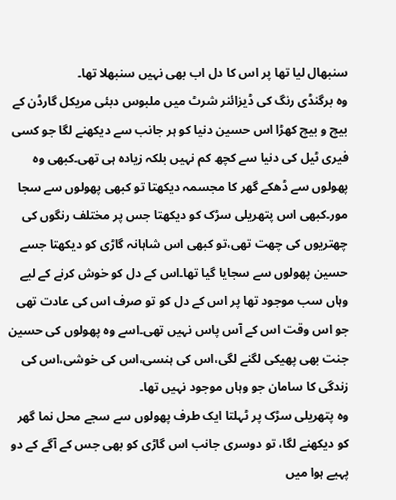سنبھال لیا تھا پر اس کا دل اب بھی نہیں سنبھلا تھا۔
وہ برگنڈی رنگ کی ڈیزائنر شرٹ میں ملبوس دبئی مریکل گارڈن کے بیچ و بیچ کھڑا اس حسین دنیا کو ہر جانب سے دیکھنے لگا جو کسی فیری ٹیل کی دنیا سے کچھ کم نہیں بلکہ زیادہ ہی تھی۔کبھی وہ پھولوں سے ڈھکے گھر کا مجسمہ دیکھتا تو کبھی پھولوں سے سجا مور۔کبھی اس پتھریلی سڑک کو دیکھتا جس پر مختلف رنگوں کی چھتریوں کی چھت تھی،تو کبھی اس شاہانہ گاڑی کو دیکھتا جسے حسین پھولوں سے سجایا گیا تھا۔اس کے دل کو خوش کرنے کے لیے وہاں سب موجود تھا پر اس کے دل کو تو صرف اس کی عادت تھی جو اس وقت اس کے آس پاس نہیں تھی۔اسے وہ پھولوں کی حسین جنت بھی پھیکی لگنے لگی،اس کی ہنسی،اس کی خوشی،اس کی زندگی کا سامان جو وہاں موجود نہیں تھا۔
وہ پتھریلی سڑک پر ٹہلتا ایک طرف پھولوں سے سجے محل نما گھر کو دیکھنے لگا، تو دوسری جانب اس گاڑی کو بھی جس کے آگے کے دو پہیے ہوا میں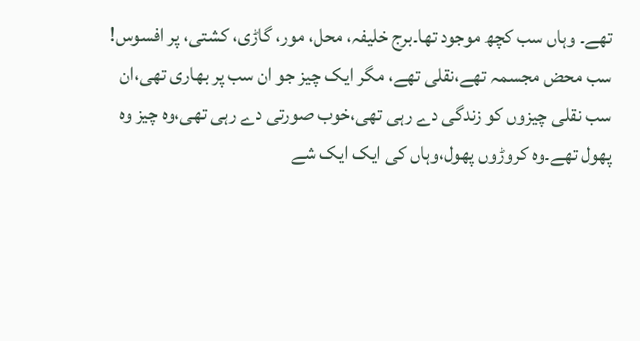تھے۔ وہاں سب کچھ موجود تھا۔برج خلیفہ، محل، مور، گاڑی، کشتی، پر افسوس! سب محض مجسمہ تھے،نقلی تھے، مگر ایک چیز جو ان سب پر بھاری تھی،ان سب نقلی چیزوں کو زندگی دے رہی تھی،خوب صورتی دے رہی تھی،وہ چیز وہ پھول تھے۔وہ کروڑوں پھول،وہاں کی ایک ایک شے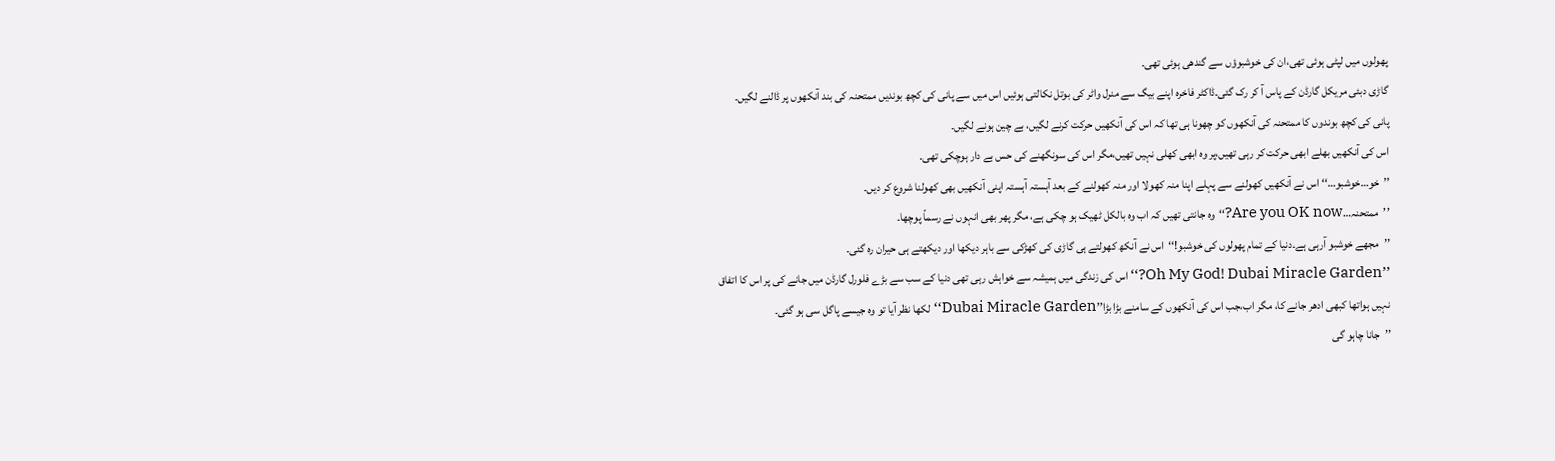پھولوں میں لپٹی ہوئی تھی،ان کی خوشبوؤں سے گندھی ہوئی تھی۔
گاڑی دبئی مریکل گارڈن کے پاس آ کر رک گئی۔ڈاکٹر فاخرہ اپنے بیگ سے منرل واٹر کی بوتل نکالتی ہوئیں اس میں سے پانی کی کچھ بوندیں ممتحنہ کی بند آنکھوں پر ڈالنے لگیں۔
پانی کی کچھ بوندوں کا ممتحنہ کی آنکھوں کو چھونا ہی تھا کہ اس کی آنکھیں حرکت کرنے لگیں، بے چین ہونے لگیں۔
اس کی آنکھیں بھلے ابھی حرکت کر رہی تھیں،پر وہ ابھی کھلی نہیں تھیں،مگر اس کی سونگھنے کی حس بے دار ہوچکی تھی۔
’’خو…خوشبو…‘‘ اس نے آنکھیں کھولنے سے پہلے اپنا منہ کھولا اور منہ کھولنے کے بعد آہستہ آہستہ اپنی آنکھیں بھی کھولنا شروع کر دیں۔
’’ممتحنہ…Are you OK now?‘‘وہ جانتی تھیں کہ اب وہ بالکل ٹھیک ہو چکی ہے، مگر پھر بھی انہوں نے رسماً پوچھا۔
’’مجھے خوشبو آرہی ہے۔دنیا کے تمام پھولوں کی خوشبو!‘‘اس نے آنکھ کھولتے ہی گاڑی کی کھڑکی سے باہر دیکھا اور دیکھتے ہی حیران رہ گئی۔
’’Oh My God! Dubai Miracle Garden?‘‘ اس کی زندگی میں ہمیشہ سے خواہش رہی تھی دنیا کے سب سے بڑے فلورل گارڈن میں جانے کی پر اس کا اتفاق نہیں ہواتھا کبھی ادھر جانے کا، مگر اب،جب اس کی آنکھوں کے سامنے بڑا بڑا’’Dubai Miracle Garden‘‘ لکھا نظر آیا تو وہ جیسے پاگل سی ہو گئی۔
’’جانا چاہو گی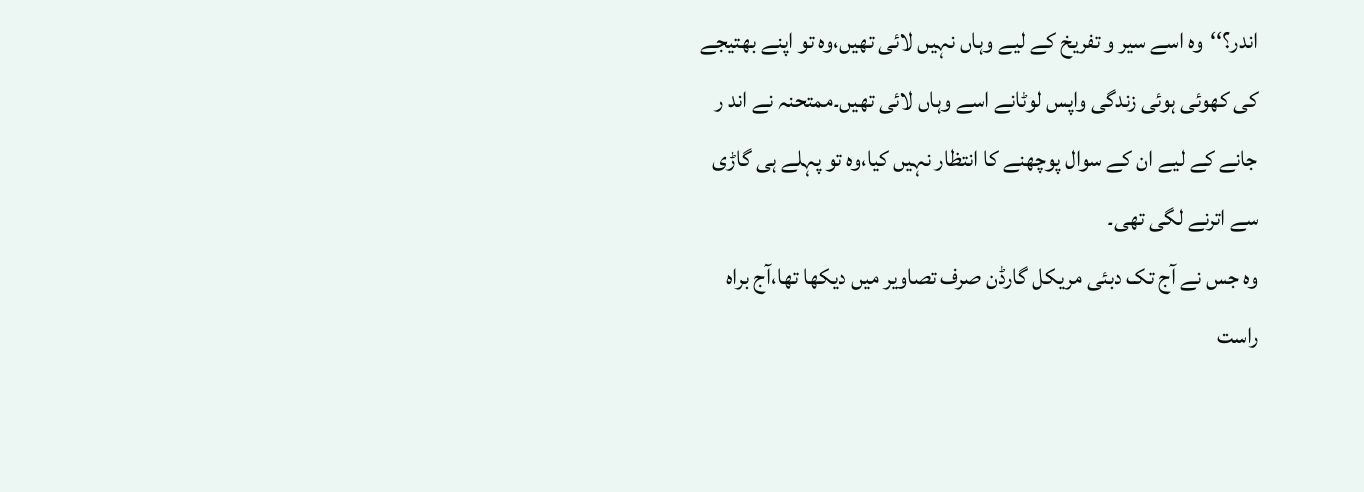اندر؟‘‘وہ اسے سیر و تفریخ کے لیے وہاں نہیں لائی تھیں،وہ تو اپنے بھتیجے کی کھوئی ہوئی زندگی واپس لوٹانے اسے وہاں لائی تھیں۔ممتحنہ نے اند ر جانے کے لیے ان کے سوال پوچھنے کا انتظار نہیں کیا،وہ تو پہلے ہی گاڑی سے اترنے لگی تھی۔
وہ جس نے آج تک دبئی مریکل گارڈن صرف تصاویر میں دیکھا تھا،آج براہ راست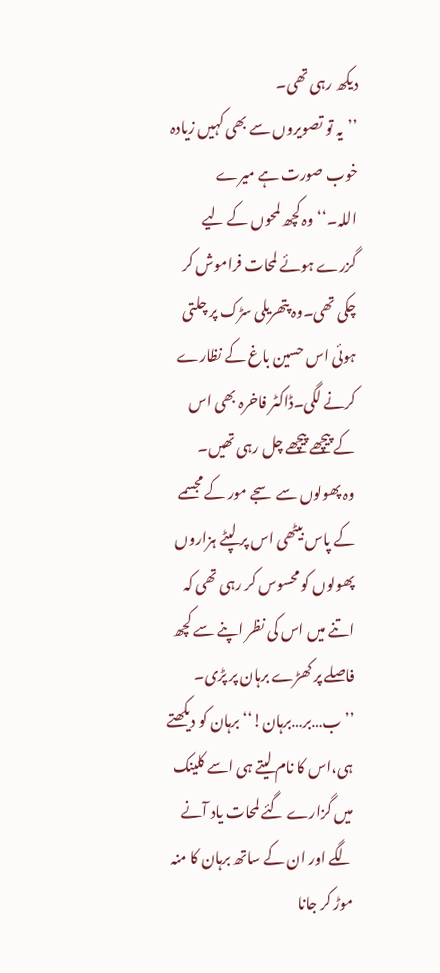دیکھ رہی تھی۔
’’یہ تو تصویروں سے بھی کہیں زیادہ خوب صورت ہے میرے اللہ۔‘‘وہ کچھ لمحوں کے لیے گزرے ہوئے لمحات فراموش کر چکی تھی۔وہ پتھریلی سڑک پر چلتی ہوئی اس حسین باغ کے نظارے کرنے لگی۔ڈاکٹر فاخرہ بھی اس کے پیچھے پیچھے چل رہی تھیں۔
وہ پھولوں سے سجے مور کے مجسمے کے پاس بیٹھی اس پر لپٹے ہزاروں پھولوں کو محسوس کر رہی تھی کہ اتنے میں اس کی نظر اپنے سے کچھ فاصلے پر کھڑے برہان پر پڑی۔
’’ب…بر…برہان!‘‘برہان کو دیکھتے ہی،اس کا نام لیتے ہی اسے کلینک میں گزارے گئے لمحات یاد آنے لگے اور ان کے ساتھ برہان کا منہ موڑ کر جانا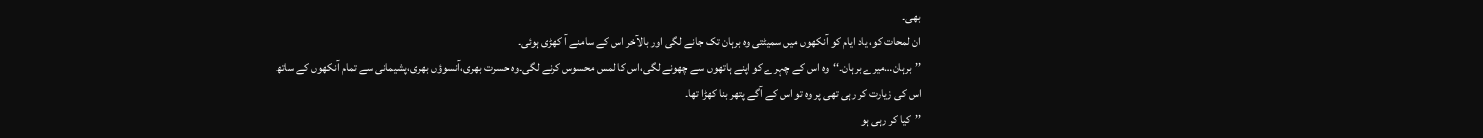بھی۔
ان لمحات کو، یاد ایام کو آنکھوں میں سمیٹتی وہ برہان تک جانے لگی اور بالآخر اس کے سامنے آ کھڑی ہوئی۔
’’برہان…میرے برہان۔‘‘وہ اس کے چہرے کو اپنے ہاتھوں سے چھونے لگی،اس کا لمس محسوس کرنے لگی۔وہ حسرت بھری،آنسوؤں بھری،پشیمانی سے تمام آنکھوں کے ساتھ اس کی زیارت کر رہی تھی پر وہ تو اس کے آگے پتھر بنا کھڑا تھا۔
’’کیا کر رہی ہو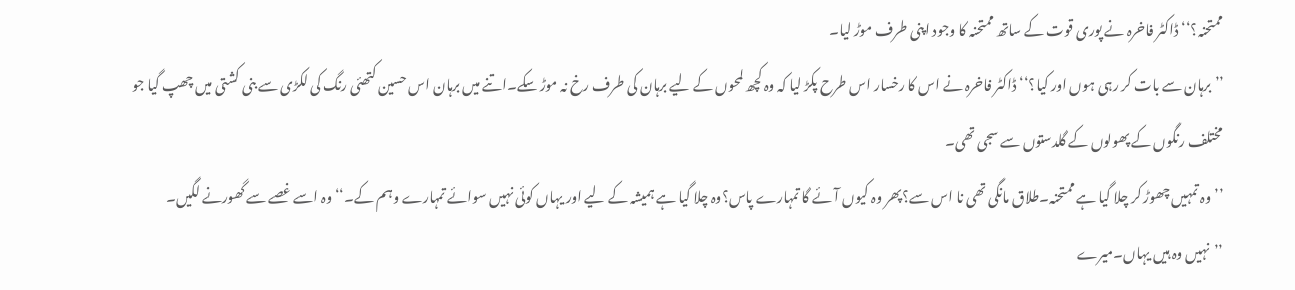ممتحنہ؟‘‘ڈاکٹر فاخرہ نے پوری قوت کے ساتھ ممتحنہ کا وجود اپنی طرف موڑ لیا۔
’’برہان سے بات کر رہی ہوں اور کیا؟‘‘ڈاکٹر فاخرہ نے اس کا رخسار اس طرح پکڑ لیا کہ وہ کچھ لمحوں کے لیے برہان کی طرف رخ نہ موڑ سکے۔اتنے میں برہان اس حسین کتھئی رنگ کی لکڑی سے بنی کشتی میں چھپ گیا جو مختلف رنگوں کے پھولوں کے گلدستوں سے سجی تھی۔
’’وہ تمہیں چھوڑ کر چلا گیا ہے ممتحنہ۔طلاق مانگی تھی نا اس سے؟پھر وہ کیوں آئے گا تمہارے پاس؟وہ چلا گیا ہے ہمیشہ کے لیے اور یہاں کوئی نہیں سوائے تمہارے وہم کے۔‘‘ وہ اسے غصے سے گھورنے لگیں۔
’’نہیں وہ ہیں یہاں۔میرے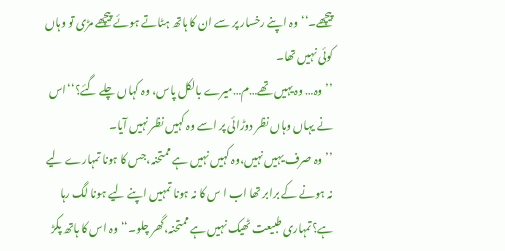پیچھے۔‘‘وہ اپنے رخسار پر سے ان کا ہاتھ ہٹاتے ہوئے پیچھے مڑی تو وہاں کوئی نہیں تھا۔
’’وہ… وہ یہیں تھے…م…میرے بالکل پاس، وہ کہاں چلے گئے؟‘‘اس نے یہاں وہاں نظر دوڑائی پر اسے وہ کہیں نظر نہیں آیا۔
’’وہ صرف یہیں نہیں،وہ کہیں نہیں ہے ممتحنہ،جس کا ہونا تمہارے لیے نہ ہونے کے برابر تھا اب ا س کا نہ ہونا تمہیں اپنے لیے ہونا لگ رہا ہے؟تمہاری طبیعت ٹھیک نہیں ہے ممتحنہ،گھر چلو۔‘‘وہ اس کا ہاتھ پکڑ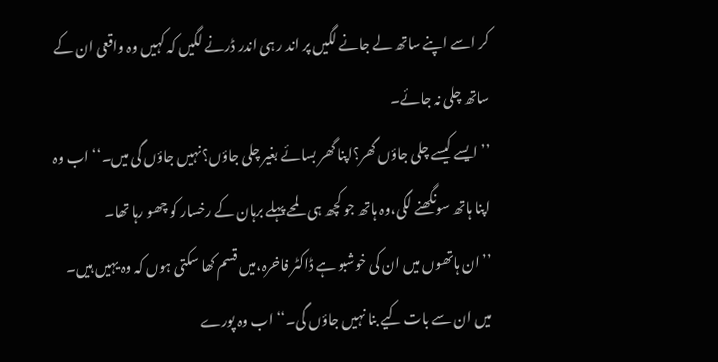کر اسے اپنے ساتھ لے جانے لگیں پر اند ر ہی اندر ڈرنے لگیں کہ کہیں وہ واقعی ان کے ساتھ چلی نہ جائے۔
’’ایسے کیسے چلی جاؤں گھر؟اپنا گھر بسائے بغیر چلی جاؤں؟نہیں جاؤں گی میں۔‘‘اب وہ اپنا ہاتھ سونگھنے لگی،وہ ہاتھ جو کچھ ہی لمحے پہلے برہان کے رخسار کو چھو رہا تھا۔
’’ان ہاتھوں میں ان کی خوشبو ہے ڈاکٹر فاخرہ،میں قسم کھا سکتی ہوں کہ وہ یہیں ہیں۔ میں ان سے بات کیے بنا نہیں جاؤں گی۔‘‘ اب وہ پورے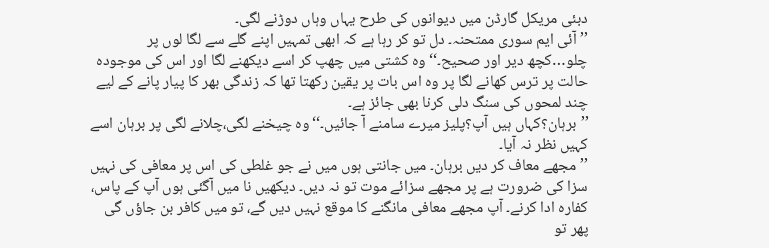دبئی مریکل گارڈن میں دیوانوں کی طرح یہاں وہاں دوڑنے لگی۔
’’آئی ایم سوری ممتحنہ۔ دل تو کر رہا ہے کہ ابھی تمہیں اپنے گلے سے لگا لوں پر چلو…کچھ دیر اور صحیح۔‘‘وہ کشتی میں چھپ کر اسے دیکھنے لگا اور اس کی موجودہ حالت پر ترس کھانے لگا پر وہ اس بات پر یقین رکھتا تھا کہ زندگی بھر کا پیار پانے کے لیے چند لمحوں کی سنگ دلی کرنا بھی جائز ہے۔
’’برہان؟کہاں ہیں آپ؟پلیز میرے سامنے آ جائیں۔‘‘وہ چیخنے لگی،چلانے لگی پر برہان اسے کہیں نظر نہ آیا۔
’’مجھے معاف کر دیں برہان۔ میں جانتی ہوں میں نے جو غلطی کی اس پر معافی کی نہیں سزا کی ضرورت ہے پر مجھے سزائے موت تو نہ دیں۔ دیکھیں نا میں آگئی ہوں آپ کے پاس، کفارہ ادا کرنے۔ آپ مجھے معافی مانگنے کا موقع نہیں دیں گے، تو میں کافر بن جاؤں گی پھر تو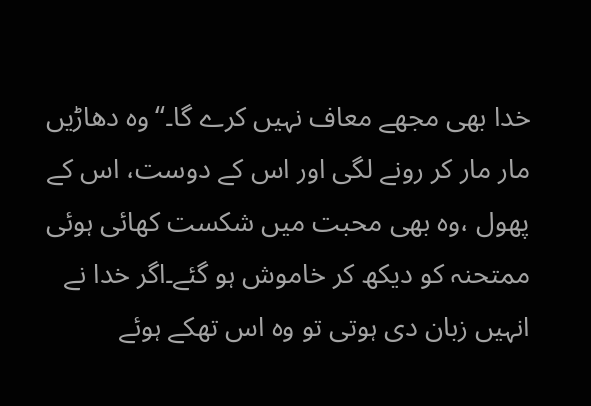خدا بھی مجھے معاف نہیں کرے گا۔‘‘وہ دھاڑیں مار مار کر رونے لگی اور اس کے دوست، اس کے پھول ،وہ بھی محبت میں شکست کھائی ہوئی ممتحنہ کو دیکھ کر خاموش ہو گئے۔اگر خدا نے انہیں زبان دی ہوتی تو وہ اس تھکے ہوئے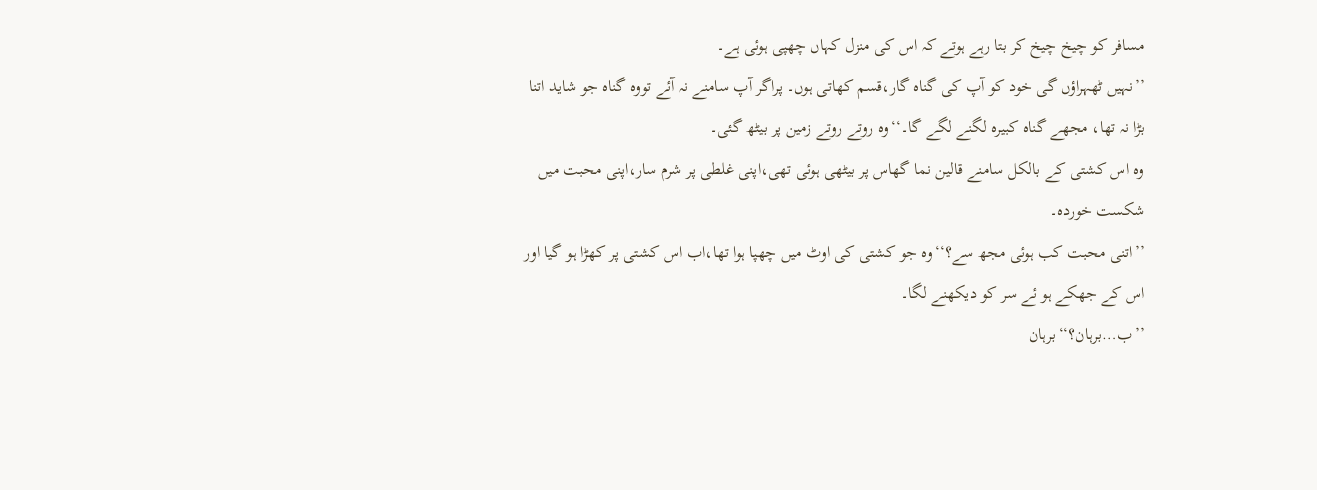مسافر کو چیخ چیخ کر بتا رہے ہوتے کہ اس کی منزل کہاں چھپی ہوئی ہے۔
’’نہیں ٹھہراؤں گی خود کو آپ کی گناہ گار،قسم کھاتی ہوں۔ پراگر آپ سامنے نہ آئے تووہ گناہ جو شاید اتنا بڑا نہ تھا، مجھے گناہ کبیرہ لگنے لگے گا۔‘‘وہ روتے روتے زمین پر بیٹھ گئی۔
وہ اس کشتی کے بالکل سامنے قالین نما گھاس پر بیٹھی ہوئی تھی،اپنی غلطی پر شرم سار،اپنی محبت میں شکست خوردہ۔
’’اتنی محبت کب ہوئی مجھ سے؟‘‘وہ جو کشتی کی اوٹ میں چھپا ہوا تھا،اب اس کشتی پر کھڑا ہو گیا اور اس کے جھکے ہو ئے سر کو دیکھنے لگا۔
’’ب…برہان؟‘‘برہان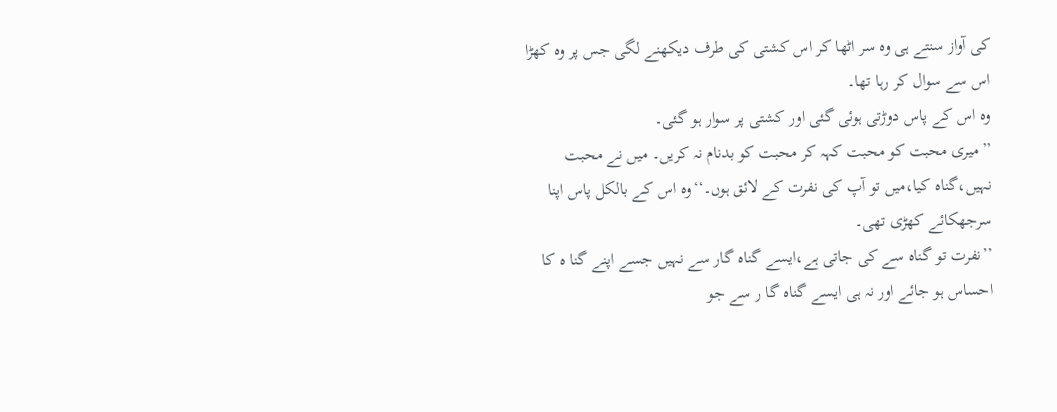کی آواز سنتے ہی وہ سر اٹھا کر اس کشتی کی طرف دیکھنے لگی جس پر وہ کھڑا اس سے سوال کر رہا تھا۔
وہ اس کے پاس دوڑتی ہوئی گئی اور کشتی پر سوار ہو گئی۔
’’میری محبت کو محبت کہہ کر محبت کو بدنام نہ کریں۔ میں نے محبت نہیں،گناہ کیا،میں تو آپ کی نفرت کے لائق ہوں۔‘‘وہ اس کے بالکل پاس اپنا سرجھکائے کھڑی تھی۔
’’نفرت تو گناہ سے کی جاتی ہے،ایسے گناہ گار سے نہیں جسے اپنے گنا ہ کا احساس ہو جائے اور نہ ہی ایسے گناہ گا ر سے جو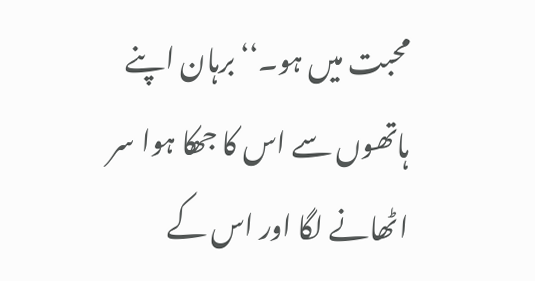محبت میں ہو۔‘‘برہان اپنے ہاتھوں سے اس کا جھکا ہوا سر اٹھانے لگا اور اس کے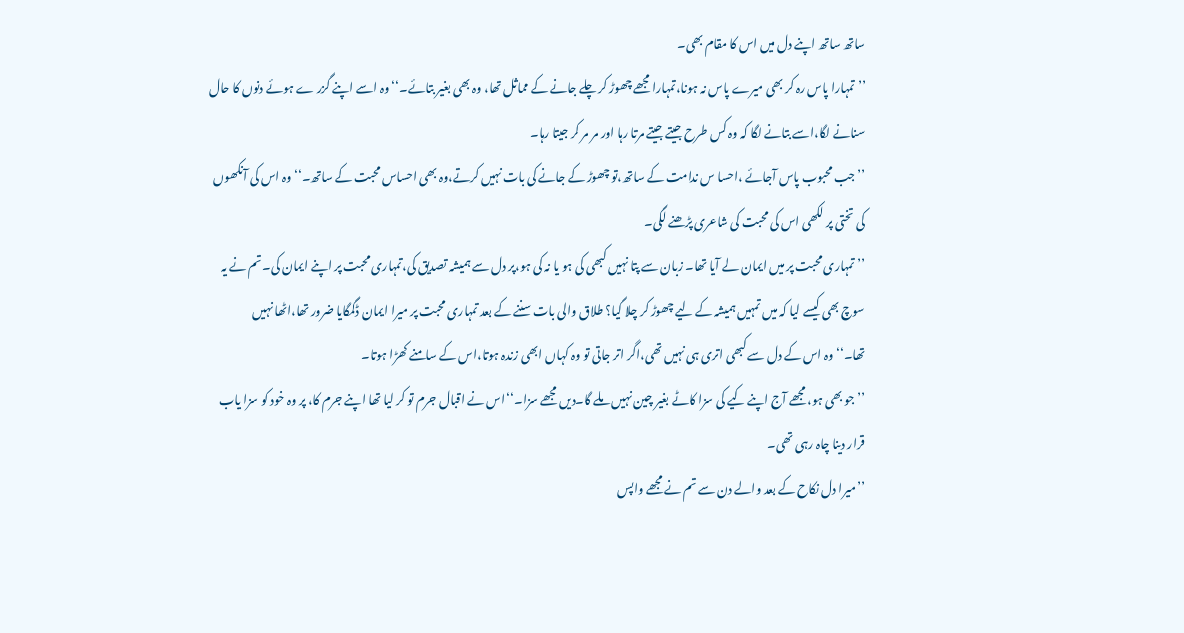ساتھ ساتھ اپنے دل میں اس کا مقام بھی۔
’’تمہارا پاس رہ کر بھی میرے پاس نہ ہونا،تمہارا مجھے چھوڑ کر چلے جانے کے مماثل تھا، وہ بھی بغیر بتائے۔‘‘وہ اسے اپنے گزر ے ہوئے دنوں کا حال سنانے لگا،اسے بتانے لگا کہ وہ کس طرح جیتے جیتے مرتا رہا اور مر مر کر جیتا رہا۔
’’جب محبوب پاس آجائے ،احسا س ندامت کے ساتھ،تو چھوڑ کے جانے کی بات نہیں کرتے،وہ بھی احساس محبت کے ساتھ۔‘‘وہ اس کی آنکھوں کی تختی پر لکھی اس کی محبت کی شاعری پڑھنے لگی۔
’’تمہاری محبت پر میں ایمان لے آیا تھا۔ زبان سے پتا نہیں کبھی کی ہو یا نہ کی ہو،پر دل سے ہمیشہ تصدیق کی،تمہاری محبت پر اپنے ایمان کی۔تم نے یہ سوچ بھی کیسے لیا کہ میں تمہیں ہمیشہ کے لیے چھوڑ کر چلا گیا؟ طلاق والی بات سننے کے بعد تمہاری محبت پر میرا ایمان ڈگمگایا ضرور تھا،اٹھا نہیں تھا۔‘‘وہ اس کے دل سے کبھی اتری ہی نہیں تھی،اگر اتر جاتی تو وہ کہاں ابھی زندہ ہوتا،اس کے سامنے کھڑا ہوتا۔
’’جو بھی ہو، مجھے آج اپنے کیے کی سزا کاٹے بغیر چین نہیں ملے گا۔دیں مجھے سزا۔‘‘اس نے اقبال جرم تو کر لیا تھا اپنے جرم کا، پر وہ خود کو سزا یاب قرار دینا چاہ رہی تھی۔
’’میرا دل نکاح کے بعد والے دن سے تم نے مجھے واپس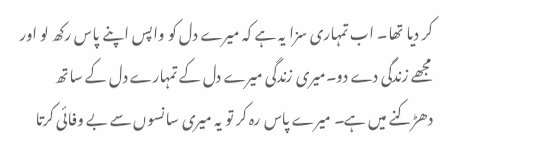کر دیا تھا۔ اب تمہاری سزا یہ ہے کہ میرے دل کو واپس اپنے پاس رکھ لو اور مجھے زندگی دے دو۔میری زندگی میرے دل کے تمہارے دل کے ساتھ دھڑکنے میں ہے۔ میرے پاس رہ کر تو یہ میری سانسوں سے بے وفائی کرتا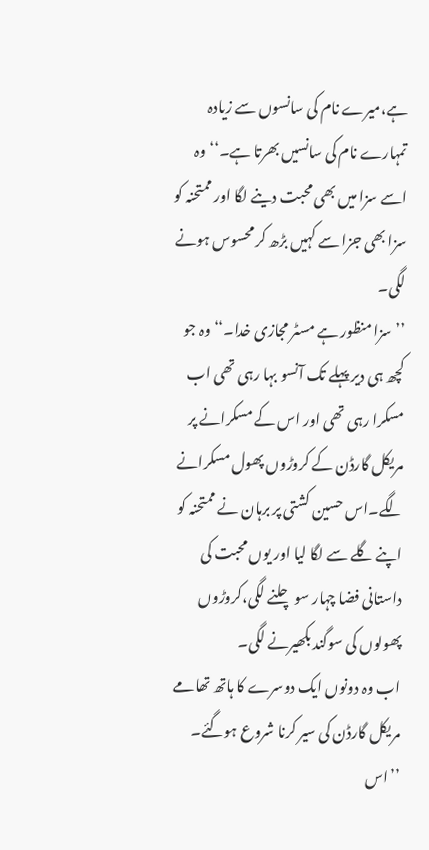ہے،میرے نام کی سانسوں سے زیادہ تمہارے نام کی سانسیں بھرتا ہے۔‘‘وہ اسے سزا میں بھی محبت دینے لگا اور ممتحنہ کو سزا بھی جزا سے کہیں بڑھ کر محسوس ہونے لگی۔
’’سزا منظور ہے مسٹر مجازی خدا۔‘‘وہ جو کچھ ہی دیر پہلے تک آنسو بہا رہی تھی اب مسکرا رہی تھی اور اس کے مسکرانے پر مریکل گارڈن کے کروڑوں پھول مسکرانے لگے۔اس حسین کشتی پر برہان نے ممتحنہ کو اپنے گلے سے لگا لیا اور یوں محبت کی داستانی فضا چہار سو چلنے لگی،کروڑوں پھولوں کی سوگند بکھیرنے لگی۔
اب وہ دونوں ایک دوسرے کا ہاتھ تھامے مریکل گارڈن کی سیر کرنا شروع ہوگئے۔
’’اس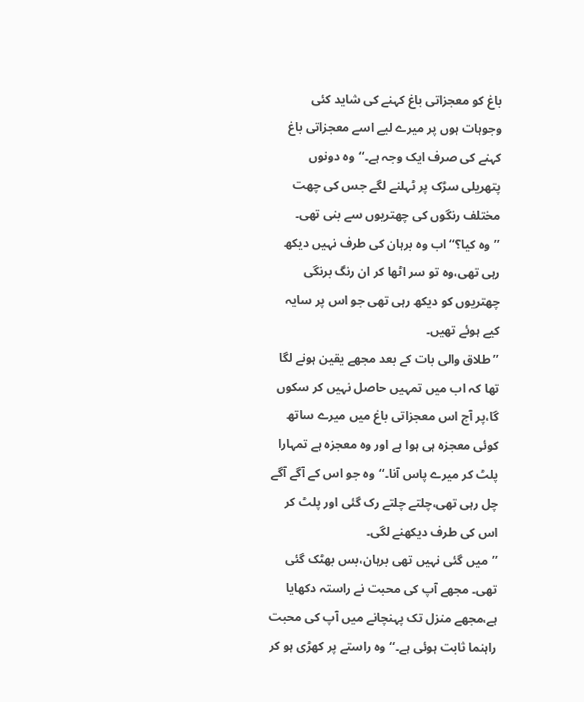باغ کو معجزاتی باغ کہنے کی شاید کئی وجوہات ہوں پر میرے لیے اسے معجزاتی باغ کہنے کی صرف ایک وجہ ہے۔‘‘وہ دونوں پتھریلی سڑک پر ٹہلنے لگے جس کی چھت مختلف رنگوں کی چھتریوں سے بنی تھی۔
’’وہ کیا؟‘‘اب وہ برہان کی طرف نہیں دیکھ رہی تھی،وہ تو سر اٹھا کر ان رنگ برنگی چھتریوں کو دیکھ رہی تھی جو اس پر سایہ کیے ہوئے تھیں۔
’’طلاق والی بات کے بعد مجھے یقین ہونے لگا تھا کہ اب میں تمہیں حاصل نہیں کر سکوں گا،پر آج اس معجزاتی باغ میں میرے ساتھ کوئی معجزہ ہی ہوا ہے اور وہ معجزہ ہے تمہارا پلٹ کر میرے پاس آنا۔‘‘وہ جو اس کے آگے آگے چل رہی تھی،چلتے چلتے رک گئی اور پلٹ کر اس کی طرف دیکھنے لگی۔
’’میں گئی نہیں تھی برہان،بس بھٹک گئی تھی۔ مجھے آپ کی محبت نے راستہ دکھایا ہے،مجھے منزل تک پہنچانے میں آپ کی محبت راہنما ثابت ہوئی ہے۔‘‘وہ راستے پر کھڑی ہو کر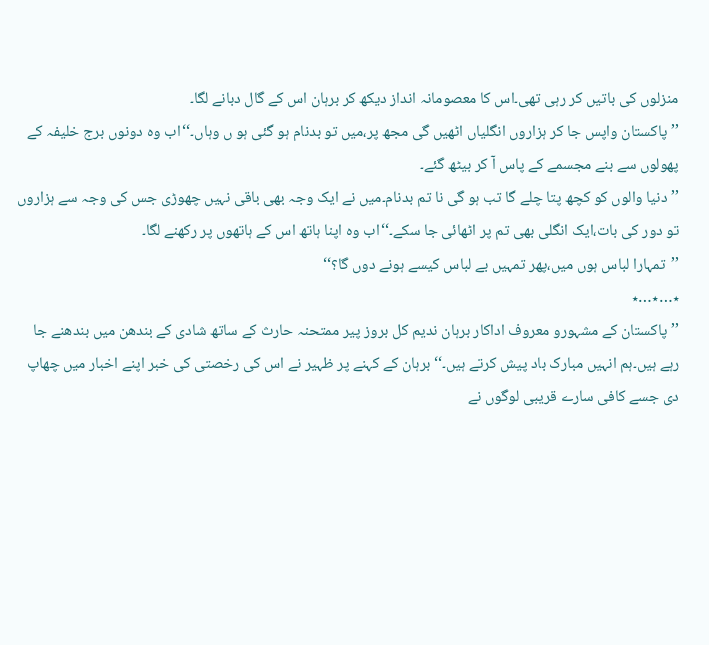منزلوں کی باتیں کر رہی تھی۔اس کا معصومانہ انداز دیکھ کر برہان اس کے گال دبانے لگا۔
’’پاکستان واپس جا کر ہزاروں انگلیاں اٹھیں گی مجھ پر،میں تو بدنام ہو گئی ہو ں وہاں۔‘‘اب وہ دونوں برج خلیفہ کے پھولوں سے بنے مجسمے کے پاس آ کر بیٹھ گئے۔
’’دنیا والوں کو کچھ پتا چلے گا تب ہو گی نا تم بدنام۔میں نے ایک وجہ بھی باقی نہیں چھوڑی جس کی وجہ سے ہزاروں تو دور کی بات،ایک انگلی بھی تم پر اٹھائی جا سکے۔‘‘اب وہ اپنا ہاتھ اس کے ہاتھوں پر رکھنے لگا۔
’’تمہارا لباس ہوں میں،پھر تمہیں بے لباس کیسے ہونے دوں گا؟‘‘
٭…٭…٭
’’پاکستان کے مشہورو معروف اداکار برہان ندیم کل بروز پیر ممتحنہ حارث کے ساتھ شادی کے بندھن میں بندھنے جا رہے ہیں۔ہم انہیں مبارک باد پیش کرتے ہیں۔‘‘برہان کے کہنے پر ظہیر نے اس کی رخصتی کی خبر اپنے اخبار میں چھاپ دی جسے کافی سارے قریبی لوگوں نے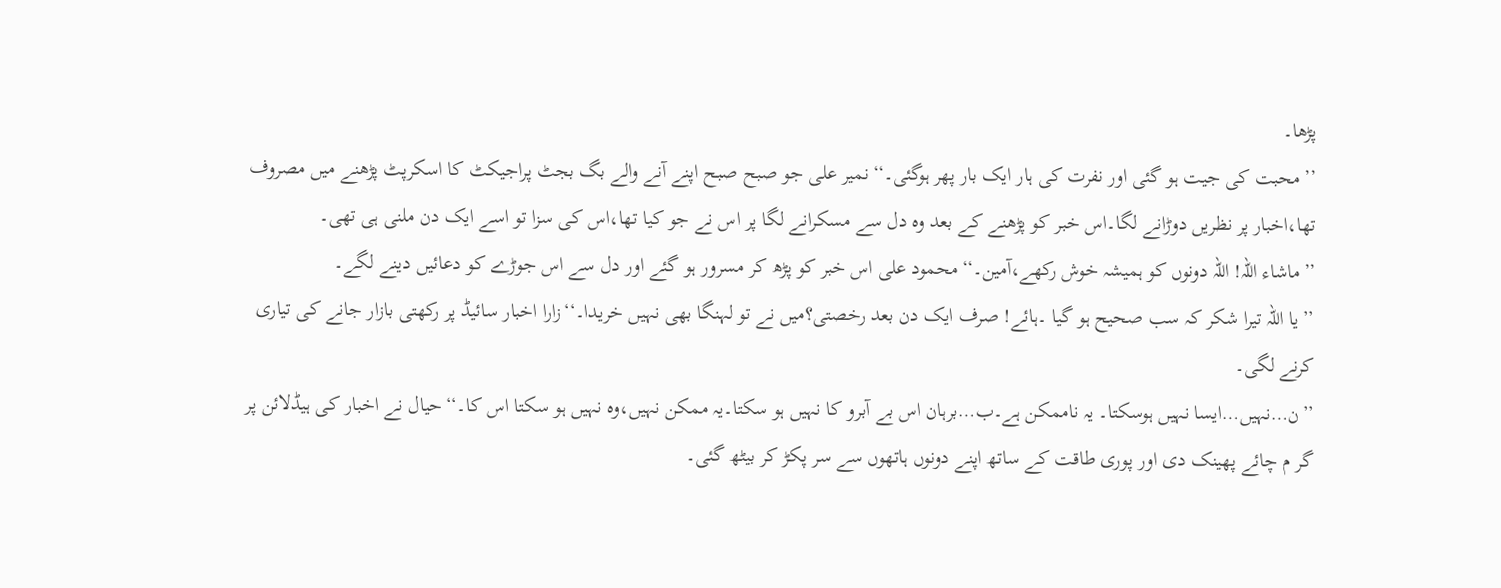پڑھا۔
’’محبت کی جیت ہو گئی اور نفرت کی ہار ایک بار پھر ہوگئی۔‘‘نمیر علی جو صبح صبح اپنے آنے والے بگ بجٹ پراجیکٹ کا اسکرپٹ پڑھنے میں مصروف تھا،اخبار پر نظریں دوڑانے لگا۔اس خبر کو پڑھنے کے بعد وہ دل سے مسکرانے لگا پر اس نے جو کیا تھا،اس کی سزا تو اسے ایک دن ملنی ہی تھی۔
’’ماشاء اللہ! اللہ دونوں کو ہمیشہ خوش رکھے،آمین۔‘‘محمود علی اس خبر کو پڑھ کر مسرور ہو گئے اور دل سے اس جوڑے کو دعائیں دینے لگے۔
’’یا اللہ تیرا شکر کہ سب صحیح ہو گیا ۔ہائے! صرف ایک دن بعد رخصتی؟میں نے تو لہنگا بھی نہیں خریدا۔‘‘زارا اخبار سائیڈ پر رکھتی بازار جانے کی تیاری کرنے لگی۔
’’ن…نہیں…ایسا نہیں ہوسکتا۔ یہ ناممکن ہے۔ب…برہان اس بے آبرو کا نہیں ہو سکتا۔یہ ممکن نہیں،وہ نہیں ہو سکتا اس کا۔‘‘حیال نے اخبار کی ہیڈلائن پر گر م چائے پھینک دی اور پوری طاقت کے ساتھ اپنے دونوں ہاتھوں سے سر پکڑ کر بیٹھ گئی۔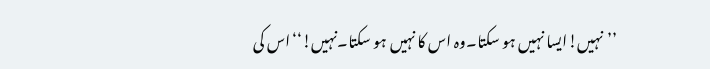’’نہیں!ایسا نہیں ہو سکتا۔وہ اس کا نہیں ہو سکتا۔نہیں!‘‘اس کی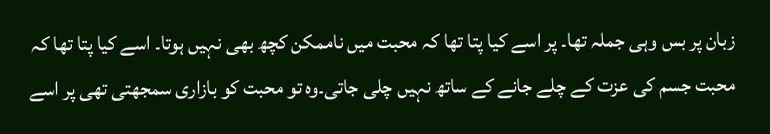زبان پر بس وہی جملہ تھا۔ پر اسے کیا پتا تھا کہ محبت میں ناممکن کچھ بھی نہیں ہوتا۔ اسے کیا پتا تھا کہ محبت جسم کی عزت کے چلے جانے کے ساتھ نہیں چلی جاتی۔وہ تو محبت کو بازاری سمجھتی تھی پر اسے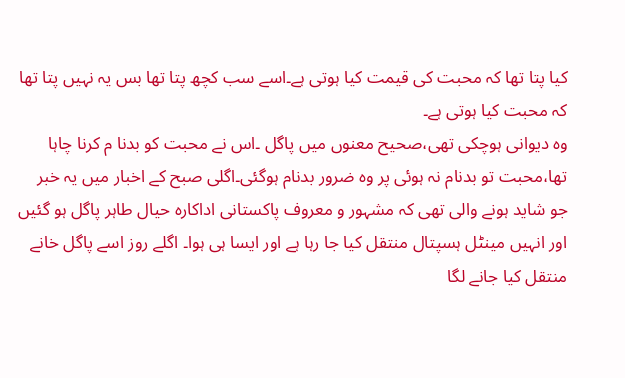کیا پتا تھا کہ محبت کی قیمت کیا ہوتی ہے۔اسے سب کچھ پتا تھا بس یہ نہیں پتا تھا کہ محبت کیا ہوتی ہے۔
وہ دیوانی ہوچکی تھی،صحیح معنوں میں پاگل ۔اس نے محبت کو بدنا م کرنا چاہا تھا،محبت تو بدنام نہ ہوئی پر وہ ضرور بدنام ہوگئی۔اگلی صبح کے اخبار میں یہ خبر جو شاید ہونے والی تھی کہ مشہور و معروف پاکستانی اداکارہ حیال طاہر پاگل ہو گئیں اور انہیں مینٹل ہسپتال منتقل کیا جا رہا ہے اور ایسا ہی ہوا۔ اگلے روز اسے پاگل خانے منتقل کیا جانے لگا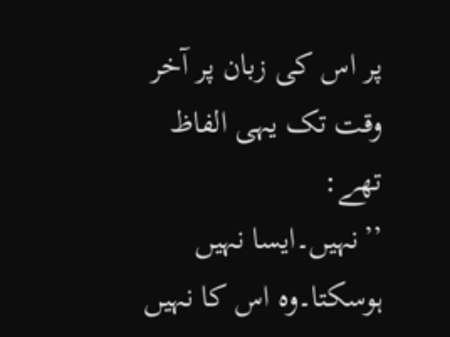پر اس کی زبان پر آخر وقت تک یہی الفاظ تھے:
’’نہیں۔ایسا نہیں ہوسکتا۔وہ اس کا نہیں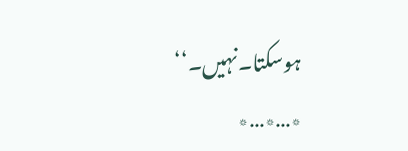ہوسکتا۔نہیں۔‘‘
٭…٭…٭